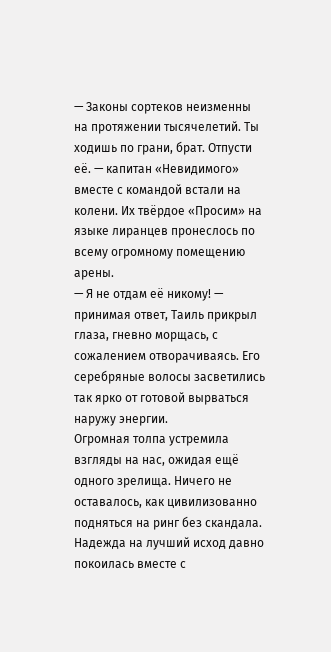— Законы сортеков неизменны на протяжении тысячелетий. Ты ходишь по грани, брат. Отпусти её. — капитан «Невидимого» вместе с командой встали на колени. Их твёрдое «Просим» на языке лиранцев пронеслось по всему огромному помещению арены.
— Я не отдам её никому! — принимая ответ, Таиль прикрыл глаза, гневно морщась, с сожалением отворачиваясь. Его серебряные волосы засветились так ярко от готовой вырваться наружу энергии.
Огромная толпа устремила взгляды на нас, ожидая ещё одного зрелища. Ничего не оставалось, как цивилизованно подняться на ринг без скандала. Надежда на лучший исход давно покоилась вместе с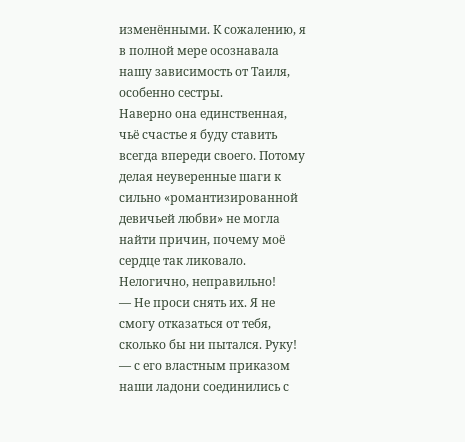изменёнными. К сожалению, я в полной мере осознавала нашу зависимость от Таиля, особенно сестры.
Наверно она единственная, чьё счастье я буду ставить всегда впереди своего. Потому делая неуверенные шаги к сильно «романтизированной девичьей любви» не могла найти причин, почему моё сердце так ликовало.
Нелогично, неправильно!
— Не проси снять их. Я не смогу отказаться от тебя, сколько бы ни пытался. Руку! — с его властным приказом наши ладони соединились с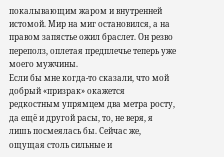покалывающим жаром и внутренней истомой. Мир на миг остановился, а на правом запястье ожил браслет. Он резво переполз, оплетая предплечье теперь уже моего мужчины.
Если бы мне когда-то сказали, что мой добрый «призрак» окажется редкостным упрямцем два метра росту, да ещё и другой расы, то, не веря, я лишь посмеялась бы. Сейчас же, ощущая столь сильные и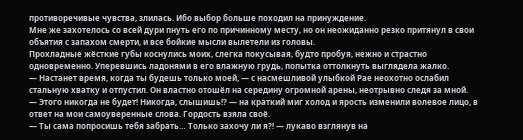противоречивые чувства, злилась. Ибо выбор больше походил на принуждение.
Мне же захотелось со всей дури пнуть его по причинному месту, но он неожиданно резко притянул в свои объятия с запахом смерти, и все бойкие мысли вылетели из головы.
Прохладные жёсткие губы коснулись моих, слегка покусывая, будто пробуя, нежно и страстно одновременно. Уперевшись ладонями в его влажную грудь, попытка оттолкнуть выглядела жалко.
— Настанет время, когда ты будешь только моей, — с насмешливой улыбкой Рае неохотно ослабил стальную хватку и отпустил. Он властно отошёл на середину огромной арены, неотрывно следя за мной.
— Этого никогда не будет! Никогда, слышишь!? — на краткий миг холод и ярость изменили волевое лицо, в ответ на мои самоуверенные слова. Гордость взяла своё.
— Ты сама попросишь тебя забрать… Только захочу ли я?! — лукаво взглянув на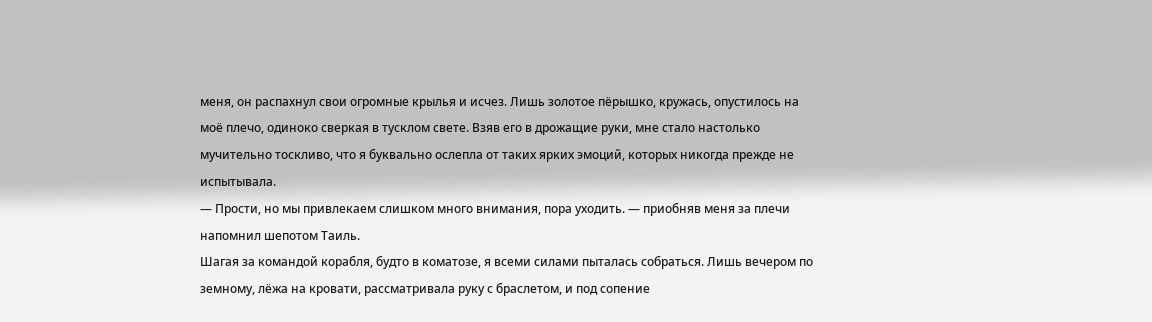меня, он распахнул свои огромные крылья и исчез. Лишь золотое пёрышко, кружась, опустилось на
моё плечо, одиноко сверкая в тусклом свете. Взяв его в дрожащие руки, мне стало настолько мучительно тоскливо, что я буквально ослепла от таких ярких эмоций, которых никогда прежде не испытывала.
— Прости, но мы привлекаем слишком много внимания, пора уходить. — приобняв меня за плечи напомнил шепотом Таиль.
Шагая за командой корабля, будто в коматозе, я всеми силами пыталась собраться. Лишь вечером по земному, лёжа на кровати, рассматривала руку с браслетом, и под сопение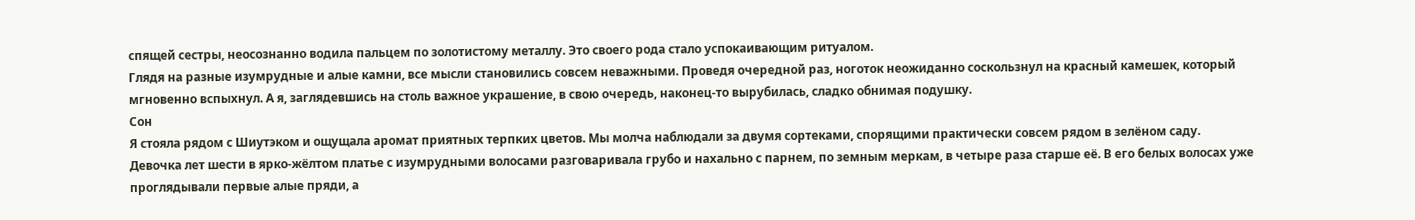спящей сестры, неосознанно водила пальцем по золотистому металлу. Это своего рода стало успокаивающим ритуалом.
Глядя на разные изумрудные и алые камни, все мысли становились совсем неважными. Проведя очередной раз, ноготок неожиданно соскользнул на красный камешек, который мгновенно вспыхнул. А я, заглядевшись на столь важное украшение, в свою очередь, наконец-то вырубилась, сладко обнимая подушку.
Сон
Я стояла рядом с Шиутэком и ощущала аромат приятных терпких цветов. Мы молча наблюдали за двумя сортеками, спорящими практически совсем рядом в зелёном саду.
Девочка лет шести в ярко-жёлтом платье с изумрудными волосами разговаривала грубо и нахально с парнем, по земным меркам, в четыре раза старше её. В его белых волосах уже проглядывали первые алые пряди, а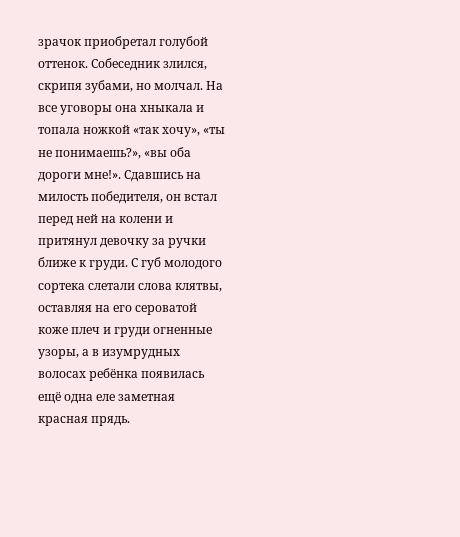зрачок приобретал голубой оттенок. Собеседник злился, скрипя зубами, но молчал. На все уговоры она хныкала и топала ножкой «так хочу», «ты не понимаешь?», «вы оба дороги мне!». Сдавшись на милость победителя, он встал перед ней на колени и притянул девочку за ручки ближе к груди. С губ молодого сортека слетали слова клятвы, оставляя на его сероватой коже плеч и груди огненные узоры, а в изумрудных волосах ребёнка появилась ещё одна еле заметная красная прядь.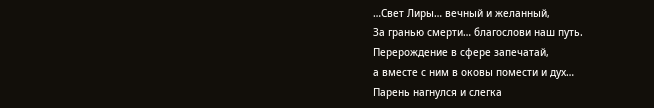…Свет Лиры… вечный и желанный,
За гранью смерти… благослови наш путь.
Перерождение в сфере запечатай,
а вместе с ним в оковы помести и дух…
Парень нагнулся и слегка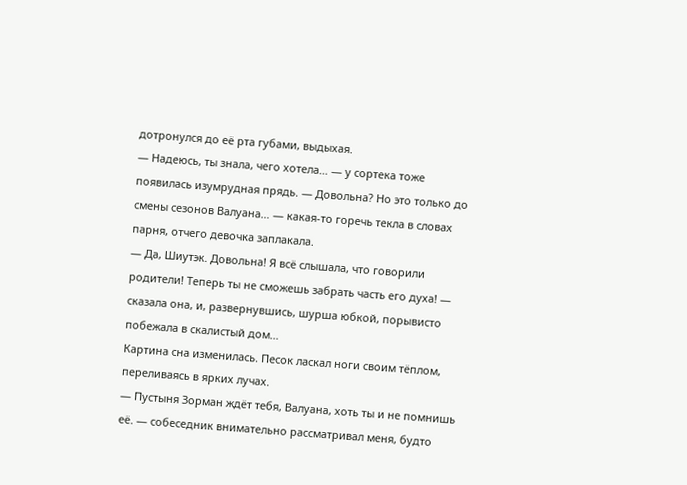дотронулся до её рта губами, выдыхая.
— Надеюсь, ты знала, чего хотела… — у сортека тоже появилась изумрудная прядь. — Довольна? Но это только до смены сезонов Валуана… — какая-то горечь текла в словах парня, отчего девочка заплакала.
— Да, Шиутэк. Довольна! Я всё слышала, что говорили родители! Теперь ты не сможешь забрать часть его духа! — сказала она, и, развернувшись, шурша юбкой, порывисто побежала в скалистый дом…
Картина сна изменилась. Песок ласкал ноги своим тёплом, переливаясь в ярких лучах.
— Пустыня Зорман ждёт тебя, Валуана, хоть ты и не помнишь её. — собеседник внимательно рассматривал меня, будто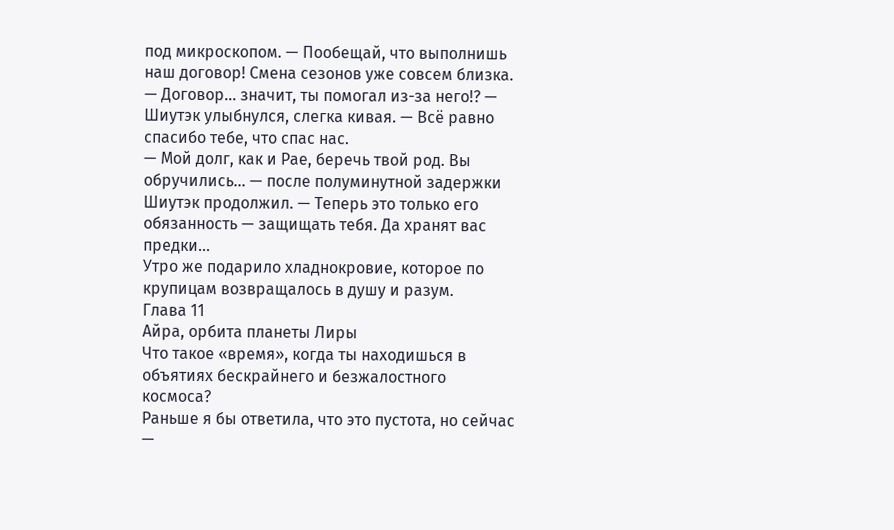под микроскопом. — Пообещай, что выполнишь наш договор! Смена сезонов уже совсем близка.
— Договор… значит, ты помогал из-за него!? — Шиутэк улыбнулся, слегка кивая. — Всё равно спасибо тебе, что спас нас.
— Мой долг, как и Рае, беречь твой род. Вы обручились… — после полуминутной задержки Шиутэк продолжил. — Теперь это только его обязанность — защищать тебя. Да хранят вас предки…
Утро же подарило хладнокровие, которое по крупицам возвращалось в душу и разум.
Глава 11
Айра, орбита планеты Лиры
Что такое «время», когда ты находишься в объятиях бескрайнего и безжалостного космоса?
Раньше я бы ответила, что это пустота, но сейчас —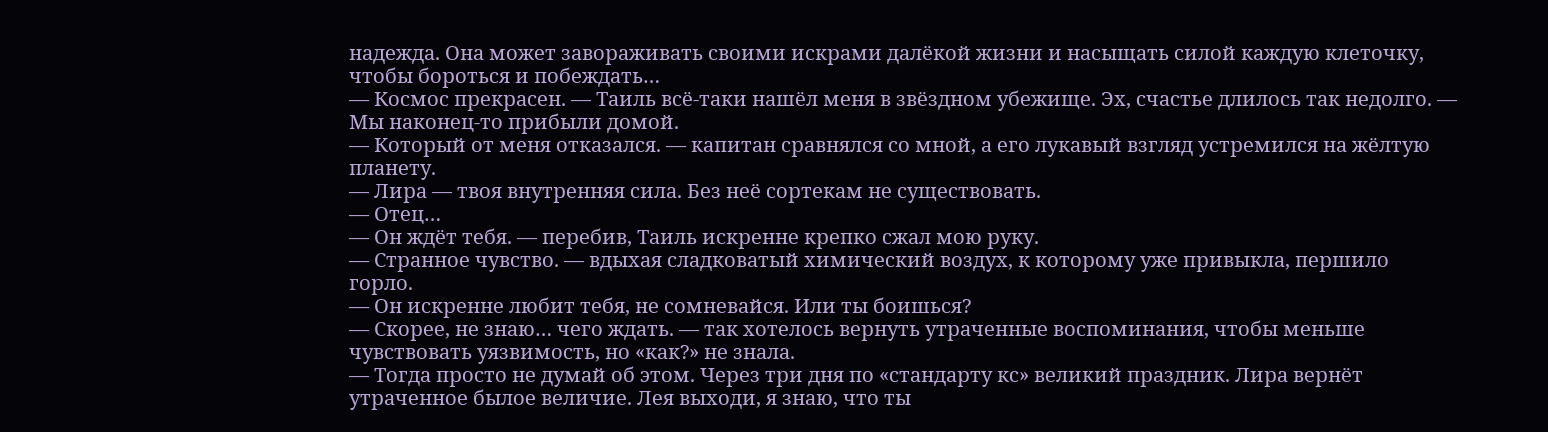надежда. Она может завораживать своими искрами далёкой жизни и насыщать силой каждую клеточку, чтобы бороться и побеждать…
— Космос прекрасен. — Таиль всё-таки нашёл меня в звёздном убежище. Эх, счастье длилось так недолго. — Мы наконец-то прибыли домой.
— Который от меня отказался. — капитан сравнялся со мной, а его лукавый взгляд устремился на жёлтую планету.
— Лира — твоя внутренняя сила. Без неё сортекам не существовать.
— Отец…
— Он ждёт тебя. — перебив, Таиль искренне крепко сжал мою руку.
— Странное чувство. — вдыхая сладковатый химический воздух, к которому уже привыкла, першило горло.
— Он искренне любит тебя, не сомневайся. Или ты боишься?
— Скорее, не знаю… чего ждать. — так хотелось вернуть утраченные воспоминания, чтобы меньше чувствовать уязвимость, но «как?» не знала.
— Тогда просто не думай об этом. Через три дня по «стандарту кс» великий праздник. Лира вернёт утраченное былое величие. Лея выходи, я знаю, что ты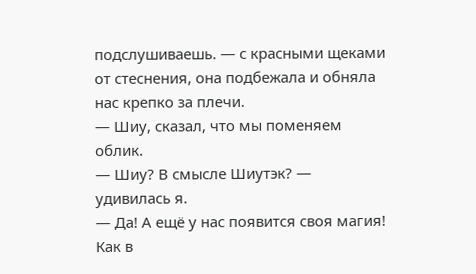подслушиваешь. — с красными щеками от стеснения, она подбежала и обняла нас крепко за плечи.
— Шиу, сказал, что мы поменяем облик.
— Шиу? В смысле Шиутэк? — удивилась я.
— Да! А ещё у нас появится своя магия! Как в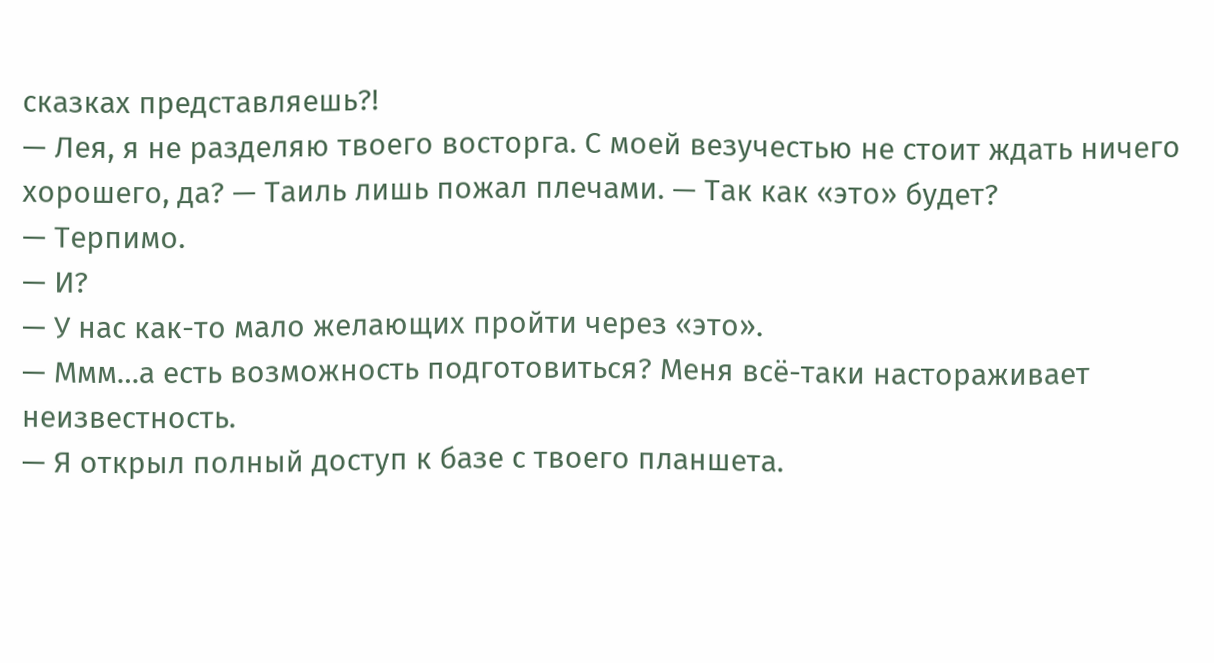сказках представляешь?!
— Лея, я не разделяю твоего восторга. С моей везучестью не стоит ждать ничего хорошего, да? — Таиль лишь пожал плечами. — Так как «это» будет?
— Терпимо.
— И?
— У нас как-то мало желающих пройти через «это».
— Ммм…а есть возможность подготовиться? Меня всё-таки настораживает неизвестность.
— Я открыл полный доступ к базе с твоего планшета.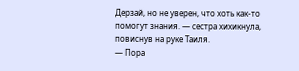Дерзай, но не уверен, что хоть как-то помогут знания. — сестра хихикнула, повиснув на руке Таиля.
— Пора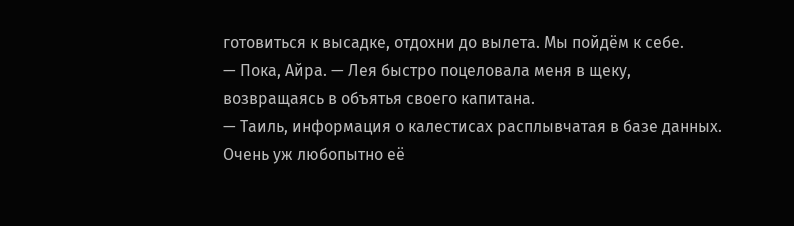готовиться к высадке, отдохни до вылета. Мы пойдём к себе.
— Пока, Айра. — Лея быстро поцеловала меня в щеку, возвращаясь в объятья своего капитана.
— Таиль, информация о калестисах расплывчатая в базе данных. Очень уж любопытно её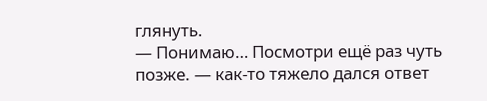глянуть.
— Понимаю… Посмотри ещё раз чуть позже. — как-то тяжело дался ответ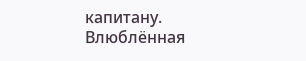капитану.
Влюблённая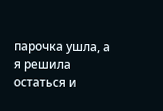парочка ушла, а я решила остаться и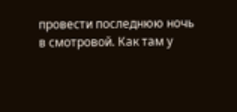провести последнюю ночь в смотровой. Как там у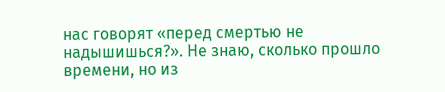нас говорят «перед смертью не надышишься?». Не знаю, сколько прошло времени, но из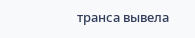транса вывела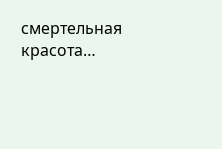смертельная красота…